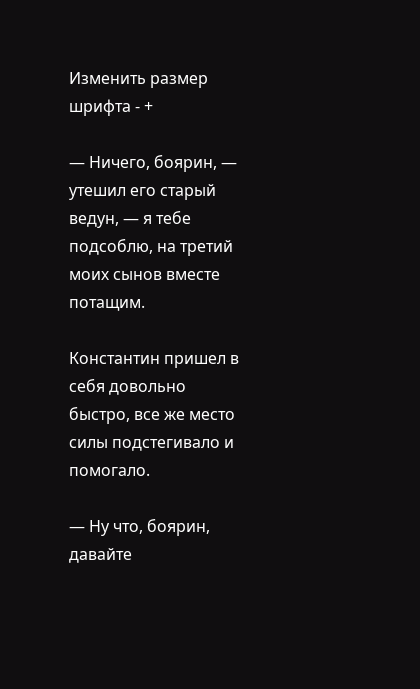Изменить размер шрифта - +

— Ничего, боярин, — утешил его старый ведун, — я тебе подсоблю, на третий моих сынов вместе потащим.

Константин пришел в себя довольно быстро, все же место силы подстегивало и помогало.

— Ну что, боярин, давайте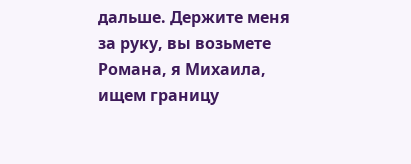дальше. Держите меня за руку, вы возьмете Романа, я Михаила, ищем границу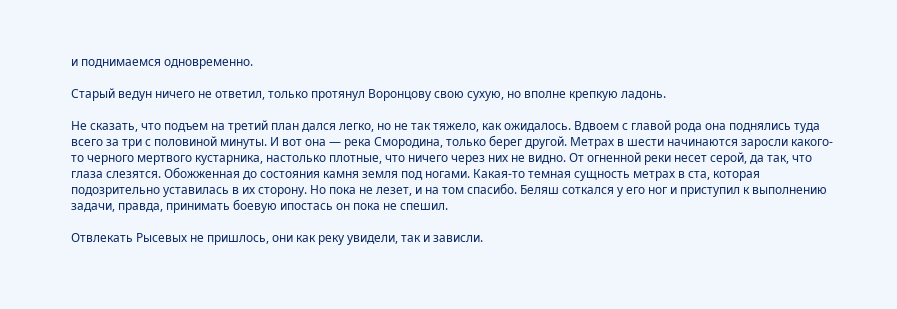и поднимаемся одновременно.

Старый ведун ничего не ответил, только протянул Воронцову свою сухую, но вполне крепкую ладонь.

Не сказать, что подъем на третий план дался легко, но не так тяжело, как ожидалось. Вдвоем с главой рода она поднялись туда всего за три с половиной минуты. И вот она — река Смородина, только берег другой. Метрах в шести начинаются заросли какого-то черного мертвого кустарника, настолько плотные, что ничего через них не видно. От огненной реки несет серой, да так, что глаза слезятся. Обожженная до состояния камня земля под ногами. Какая-то темная сущность метрах в ста, которая подозрительно уставилась в их сторону. Но пока не лезет, и на том спасибо. Беляш соткался у его ног и приступил к выполнению задачи, правда, принимать боевую ипостась он пока не спешил.

Отвлекать Рысевых не пришлось, они как реку увидели, так и зависли.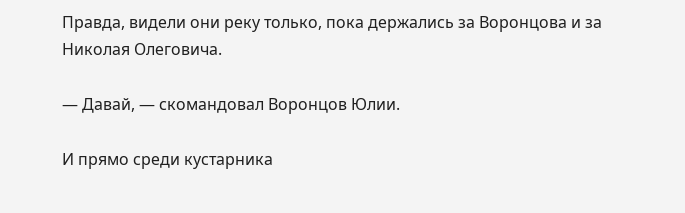Правда, видели они реку только, пока держались за Воронцова и за Николая Олеговича.

— Давай, — скомандовал Воронцов Юлии.

И прямо среди кустарника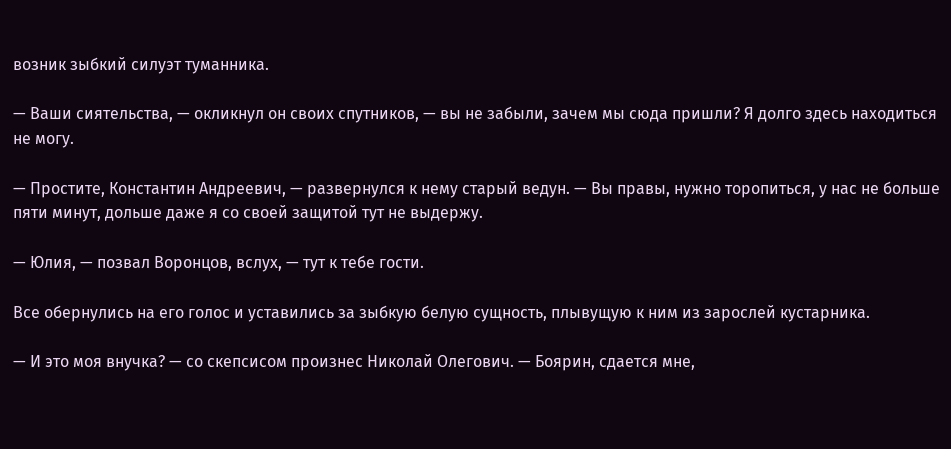возник зыбкий силуэт туманника.

— Ваши сиятельства, — окликнул он своих спутников, — вы не забыли, зачем мы сюда пришли? Я долго здесь находиться не могу.

— Простите, Константин Андреевич, — развернулся к нему старый ведун. — Вы правы, нужно торопиться, у нас не больше пяти минут, дольше даже я со своей защитой тут не выдержу.

— Юлия, — позвал Воронцов, вслух, — тут к тебе гости.

Все обернулись на его голос и уставились за зыбкую белую сущность, плывущую к ним из зарослей кустарника.

— И это моя внучка? — со скепсисом произнес Николай Олегович. — Боярин, сдается мне,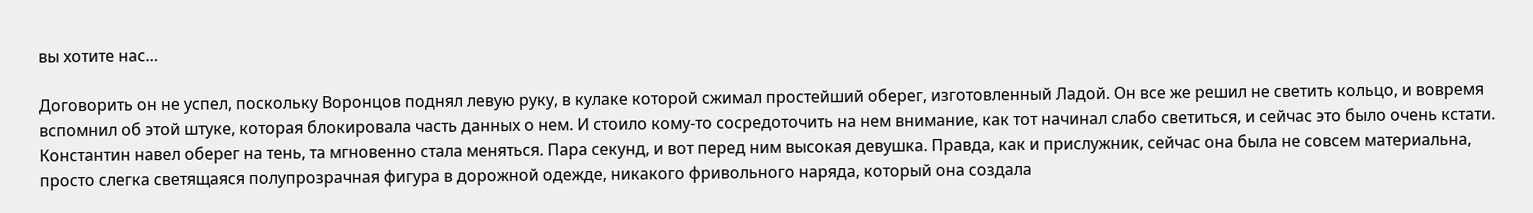вы хотите нас…

Договорить он не успел, поскольку Воронцов поднял левую руку, в кулаке которой сжимал простейший оберег, изготовленный Ладой. Он все же решил не светить кольцо, и вовремя вспомнил об этой штуке, которая блокировала часть данных о нем. И стоило кому-то сосредоточить на нем внимание, как тот начинал слабо светиться, и сейчас это было очень кстати. Константин навел оберег на тень, та мгновенно стала меняться. Пара секунд, и вот перед ним высокая девушка. Правда, как и прислужник, сейчас она была не совсем материальна, просто слегка светящаяся полупрозрачная фигура в дорожной одежде, никакого фривольного наряда, который она создала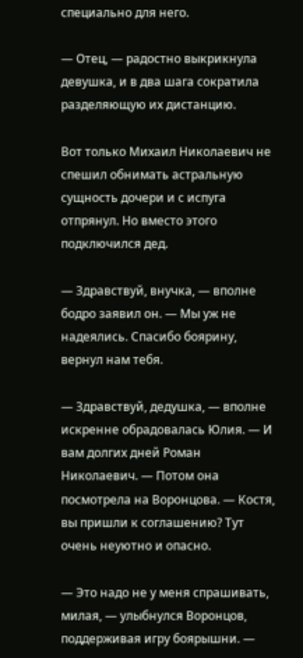специально для него.

— Отец, — радостно выкрикнула девушка, и в два шага сократила разделяющую их дистанцию.

Вот только Михаил Николаевич не спешил обнимать астральную сущность дочери и с испуга отпрянул. Но вместо этого подключился дед.

— Здравствуй, внучка, — вполне бодро заявил он. — Мы уж не надеялись. Спасибо боярину, вернул нам тебя.

— Здравствуй, дедушка, — вполне искренне обрадовалась Юлия. — И вам долгих дней Роман Николаевич. — Потом она посмотрела на Воронцова. — Костя, вы пришли к соглашению? Тут очень неуютно и опасно.

— Это надо не у меня спрашивать, милая, — улыбнулся Воронцов, поддерживая игру боярышни. —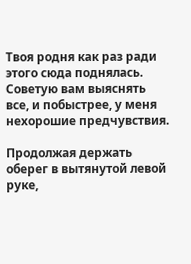Твоя родня как раз ради этого сюда поднялась. Советую вам выяснять все, и побыстрее, у меня нехорошие предчувствия.

Продолжая держать оберег в вытянутой левой руке,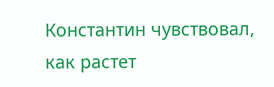Константин чувствовал, как растет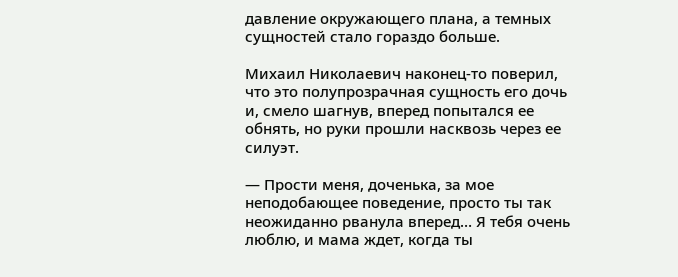давление окружающего плана, а темных сущностей стало гораздо больше.

Михаил Николаевич наконец-то поверил, что это полупрозрачная сущность его дочь и, смело шагнув, вперед попытался ее обнять, но руки прошли насквозь через ее силуэт.

— Прости меня, доченька, за мое неподобающее поведение, просто ты так неожиданно рванула вперед… Я тебя очень люблю, и мама ждет, когда ты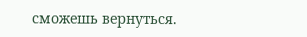сможешь вернуться.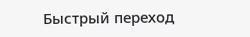Быстрый переход